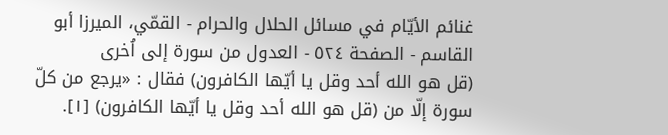غنائم الأيّام في مسائل الحلال والحرام - القمّي، الميرزا أبو القاسم - الصفحة ٥٢٤ - العدول من سورة إلى اُخرى
(قل هو الله أحد وقل يا أيّها الكافرون) فقال : «يرجع من كلّ سورة إلّا من (قل هو الله أحد وقل يا أيّها الكافرون) [١].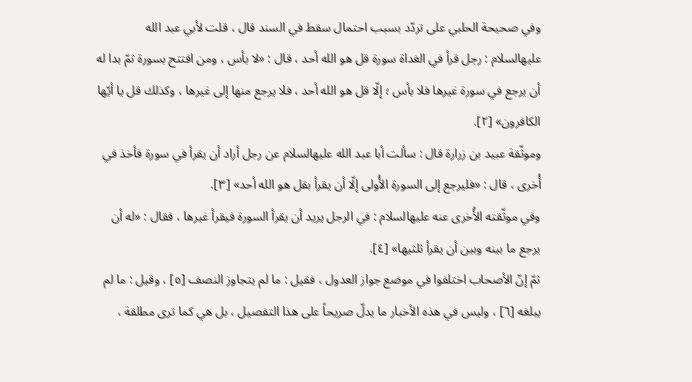وفي صحيحة الحلبي على تردّد بسبب احتمال سقط في السند قال ، قلت لأبي عبد الله عليهالسلام : رجل قرأ في الغداة سورة قل هو الله أحد ، قال : «لا بأس ، ومن افتتح بسورة ثمّ بدا له أن يرجع في سورة غيرها فلا بأس ؛ إلّا قل هو الله أحد ، فلا يرجع منها إلى غيرها ، وكذلك قل يا أيّها الكافرون» [٢].
وموثّقة عبيد بن زرارة قال : سألت أبا عبد الله عليهالسلام عن رجل أراد أن يقرأ في سورة فأخذ في أُخرى ، قال : «فليرجع إلى السورة الأُولى إلّا أن يقرأ بقل هو الله أحد» [٣].
وفي موثّقته الأُخرى عنه عليهالسلام : في الرجل يريد أن يقرأ السورة فيقرأ غيرها ، فقال : «له أن يرجع ما بينه وبين أن يقرأ ثلثيها» [٤].
ثمّ إنّ الأصحاب اختلفوا في موضع جواز العدول ، فقيل : ما لم يتجاوز النصف [٥] ، وقيل : ما لم يبلغه [٦] ، وليس في هذه الأخبار ما يدلّ صريحاً على هذا التفصيل ، بل هي كما ترى مطلقة ،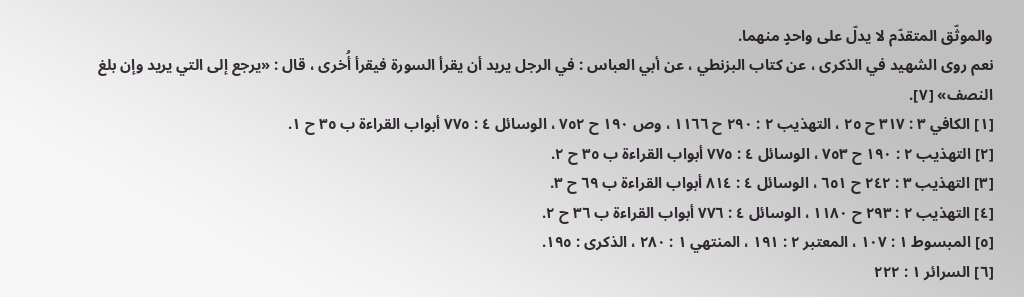والموثّق المتقدّم لا يدلّ على واحدٍ منهما.
نعم روى الشهيد في الذكرى ، عن كتاب البزنطي ، عن أبي العباس : في الرجل يريد أن يقرأ السورة فيقرأ أُخرى ، قال : «يرجع إلى التي يريد وإن بلغ النصف» [٧].
[١] الكافي ٣ : ٣١٧ ح ٢٥ ، التهذيب ٢ : ٢٩٠ ح ١١٦٦ ، وص ١٩٠ ح ٧٥٢ ، الوسائل ٤ : ٧٧٥ أبواب القراءة ب ٣٥ ح ١.
[٢] التهذيب ٢ : ١٩٠ ح ٧٥٣ ، الوسائل ٤ : ٧٧٥ أبواب القراءة ب ٣٥ ح ٢.
[٣] التهذيب ٣ : ٢٤٢ ح ٦٥١ ، الوسائل ٤ : ٨١٤ أبواب القراءة ب ٦٩ ح ٣.
[٤] التهذيب ٢ : ٢٩٣ ح ١١٨٠ ، الوسائل ٤ : ٧٧٦ أبواب القراءة ب ٣٦ ح ٢.
[٥] المبسوط ١ : ١٠٧ ، المعتبر ٢ : ١٩١ ، المنتهي ١ : ٢٨٠ ، الذكرى : ١٩٥.
[٦] السرائر ١ : ٢٢٢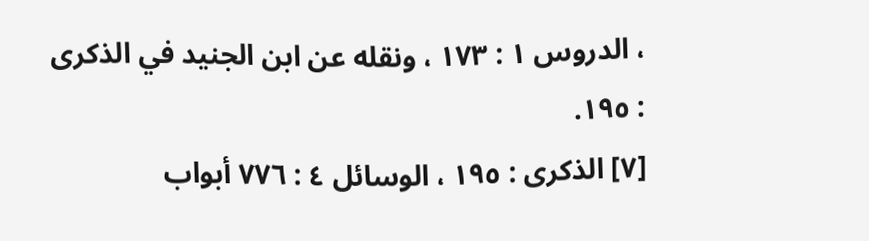، الدروس ١ : ١٧٣ ، ونقله عن ابن الجنيد في الذكرى : ١٩٥.
[٧] الذكرى : ١٩٥ ، الوسائل ٤ : ٧٧٦ أبواب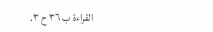القراءة ب ٣٦ ح ٣.